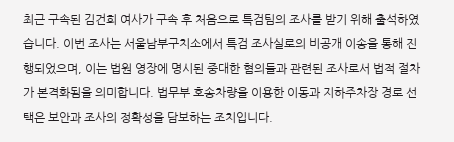최근 구속된 김건희 여사가 구속 후 처음으로 특검팀의 조사를 받기 위해 출석하였습니다. 이번 조사는 서울남부구치소에서 특검 조사실로의 비공개 이송을 통해 진행되었으며, 이는 법원 영장에 명시된 중대한 혐의들과 관련된 조사로서 법적 절차가 본격화됨을 의미합니다. 법무부 호송차량을 이용한 이동과 지하주차장 경로 선택은 보안과 조사의 정확성을 담보하는 조치입니다.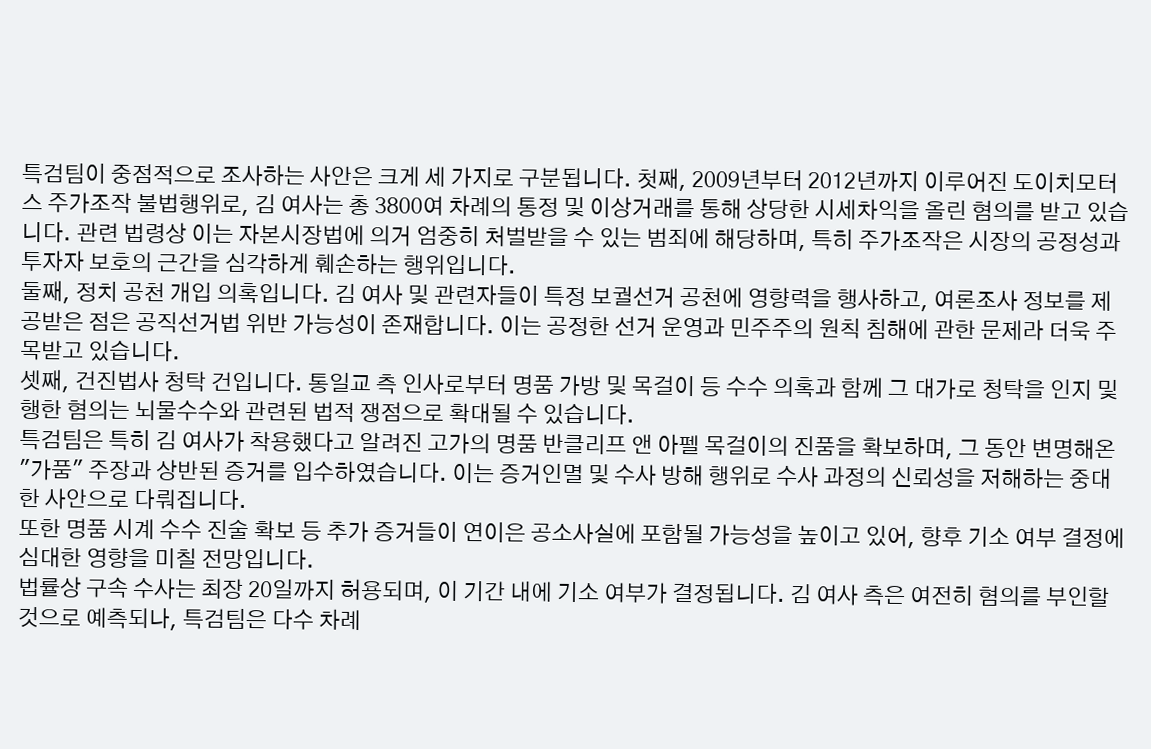특검팀이 중점적으로 조사하는 사안은 크게 세 가지로 구분됩니다. 첫째, 2009년부터 2012년까지 이루어진 도이치모터스 주가조작 불법행위로, 김 여사는 총 3800여 차례의 통정 및 이상거래를 통해 상당한 시세차익을 올린 혐의를 받고 있습니다. 관련 법령상 이는 자본시장법에 의거 엄중히 처벌받을 수 있는 범죄에 해당하며, 특히 주가조작은 시장의 공정성과 투자자 보호의 근간을 심각하게 훼손하는 행위입니다.
둘째, 정치 공천 개입 의혹입니다. 김 여사 및 관련자들이 특정 보궐선거 공천에 영향력을 행사하고, 여론조사 정보를 제공받은 점은 공직선거법 위반 가능성이 존재합니다. 이는 공정한 선거 운영과 민주주의 원칙 침해에 관한 문제라 더욱 주목받고 있습니다.
셋째, 건진법사 청탁 건입니다. 통일교 측 인사로부터 명품 가방 및 목걸이 등 수수 의혹과 함께 그 대가로 청탁을 인지 및 행한 혐의는 뇌물수수와 관련된 법적 쟁점으로 확대될 수 있습니다.
특검팀은 특히 김 여사가 착용했다고 알려진 고가의 명품 반클리프 앤 아펠 목걸이의 진품을 확보하며, 그 동안 변명해온 "가품" 주장과 상반된 증거를 입수하였습니다. 이는 증거인멸 및 수사 방해 행위로 수사 과정의 신뢰성을 저해하는 중대한 사안으로 다뤄집니다.
또한 명품 시계 수수 진술 확보 등 추가 증거들이 연이은 공소사실에 포함될 가능성을 높이고 있어, 향후 기소 여부 결정에 심대한 영향을 미칠 전망입니다.
법률상 구속 수사는 최장 20일까지 허용되며, 이 기간 내에 기소 여부가 결정됩니다. 김 여사 측은 여전히 혐의를 부인할 것으로 예측되나, 특검팀은 다수 차례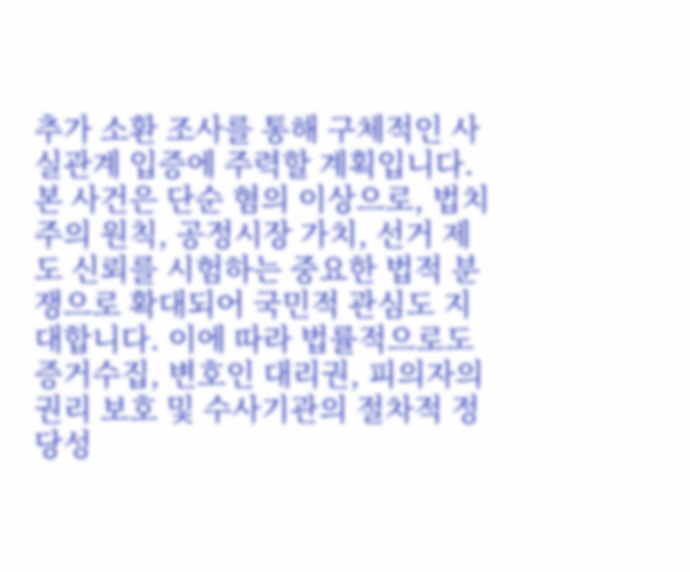추가 소환 조사를 통해 구체적인 사실관계 입증에 주력할 계획입니다.
본 사건은 단순 혐의 이상으로, 법치주의 원칙, 공정시장 가치, 선거 제도 신뢰를 시험하는 중요한 법적 분쟁으로 확대되어 국민적 관심도 지대합니다. 이에 따라 법률적으로도 증거수집, 변호인 대리권, 피의자의 권리 보호 및 수사기관의 절차적 정당성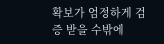확보가 엄정하게 검증 받을 수밖에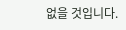없을 것입니다.